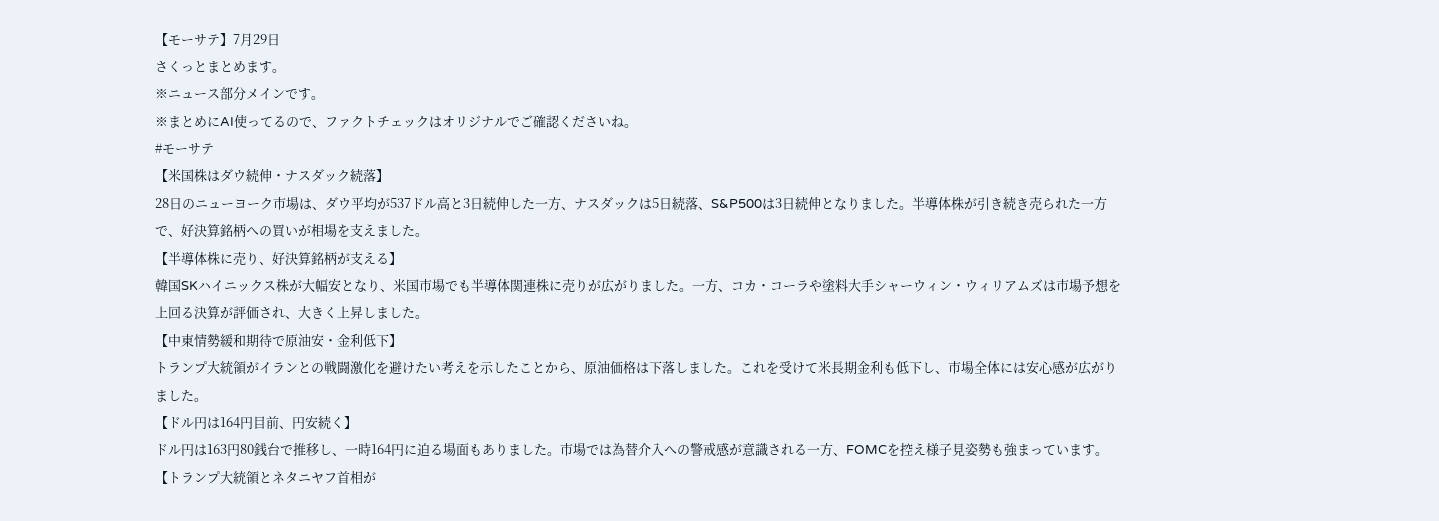【モーサテ】7月29日
さくっとまとめます。
※ニュース部分メインです。
※まとめにAI使ってるので、ファクトチェックはオリジナルでご確認くださいね。
#モーサテ
【米国株はダウ続伸・ナスダック続落】
28日のニューヨーク市場は、ダウ平均が537ドル高と3日続伸した一方、ナスダックは5日続落、S&P500は3日続伸となりました。半導体株が引き続き売られた一方で、好決算銘柄への買いが相場を支えました。
【半導体株に売り、好決算銘柄が支える】
韓国SKハイニックス株が大幅安となり、米国市場でも半導体関連株に売りが広がりました。一方、コカ・コーラや塗料大手シャーウィン・ウィリアムズは市場予想を上回る決算が評価され、大きく上昇しました。
【中東情勢緩和期待で原油安・金利低下】
トランプ大統領がイランとの戦闘激化を避けたい考えを示したことから、原油価格は下落しました。これを受けて米長期金利も低下し、市場全体には安心感が広がりました。
【ドル円は164円目前、円安続く】
ドル円は163円80銭台で推移し、一時164円に迫る場面もありました。市場では為替介入への警戒感が意識される一方、FOMCを控え様子見姿勢も強まっています。
【トランプ大統領とネタニヤフ首相が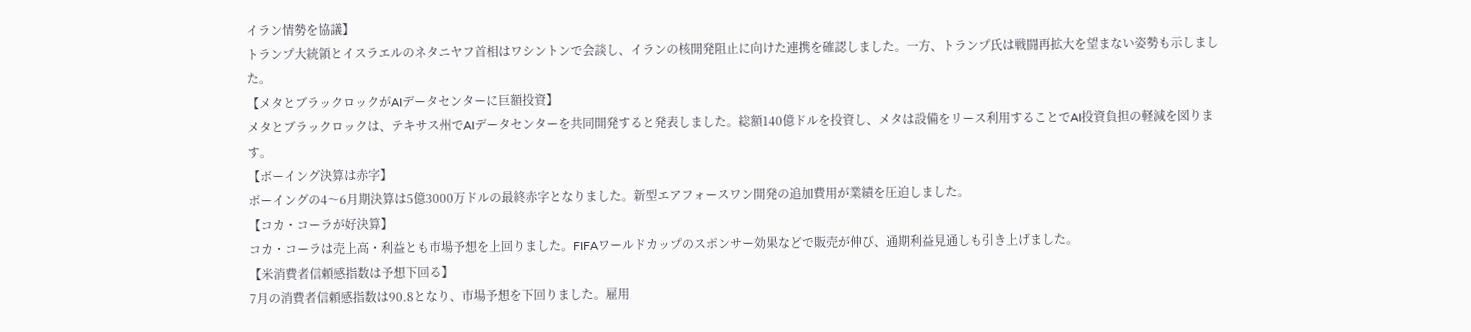イラン情勢を協議】
トランプ大統領とイスラエルのネタニヤフ首相はワシントンで会談し、イランの核開発阻止に向けた連携を確認しました。一方、トランプ氏は戦闘再拡大を望まない姿勢も示しました。
【メタとブラックロックがAIデータセンターに巨額投資】
メタとブラックロックは、テキサス州でAIデータセンターを共同開発すると発表しました。総額140億ドルを投資し、メタは設備をリース利用することでAI投資負担の軽減を図ります。
【ボーイング決算は赤字】
ボーイングの4〜6月期決算は5億3000万ドルの最終赤字となりました。新型エアフォースワン開発の追加費用が業績を圧迫しました。
【コカ・コーラが好決算】
コカ・コーラは売上高・利益とも市場予想を上回りました。FIFAワールドカップのスポンサー効果などで販売が伸び、通期利益見通しも引き上げました。
【米消費者信頼感指数は予想下回る】
7月の消費者信頼感指数は90.8となり、市場予想を下回りました。雇用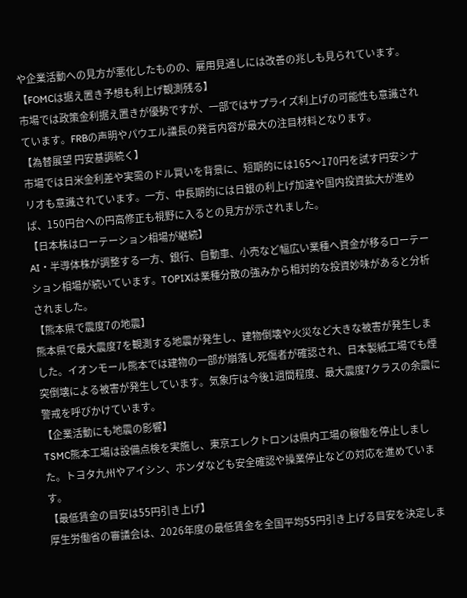や企業活動への見方が悪化したものの、雇用見通しには改善の兆しも見られています。
【FOMCは据え置き予想も利上げ観測残る】
市場では政策金利据え置きが優勢ですが、一部ではサプライズ利上げの可能性も意識されています。FRBの声明やパウエル議長の発言内容が最大の注目材料となります。
【為替展望 円安基調続く】
市場では日米金利差や実需のドル買いを背景に、短期的には165〜170円を試す円安シナリオも意識されています。一方、中長期的には日銀の利上げ加速や国内投資拡大が進めば、150円台への円高修正も視野に入るとの見方が示されました。
【日本株はローテーション相場が継続】
AI・半導体株が調整する一方、銀行、自動車、小売など幅広い業種へ資金が移るローテーション相場が続いています。TOPIXは業種分散の強みから相対的な投資妙味があると分析されました。
【熊本県で震度7の地震】
熊本県で最大震度7を観測する地震が発生し、建物倒壊や火災など大きな被害が発生しました。イオンモール熊本では建物の一部が崩落し死傷者が確認され、日本製紙工場でも煙突倒壊による被害が発生しています。気象庁は今後1週間程度、最大震度7クラスの余震に警戒を呼びかけています。
【企業活動にも地震の影響】
TSMC熊本工場は設備点検を実施し、東京エレクトロンは県内工場の稼働を停止しました。トヨタ九州やアイシン、ホンダなども安全確認や操業停止などの対応を進めています。
【最低賃金の目安は55円引き上げ】
厚生労働省の審議会は、2026年度の最低賃金を全国平均55円引き上げる目安を決定しま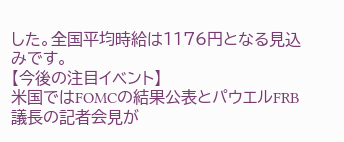した。全国平均時給は1176円となる見込みです。
【今後の注目イベント】
米国ではFOMCの結果公表とパウエルFRB議長の記者会見が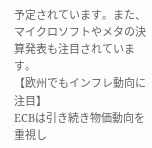予定されています。また、マイクロソフトやメタの決算発表も注目されています。
【欧州でもインフレ動向に注目】
ECBは引き続き物価動向を重視し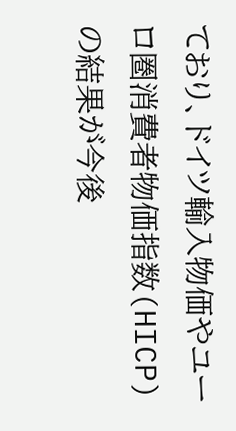ており、ドイツ輸入物価やユーロ圏消費者物価指数(HICP)の結果が今後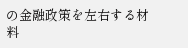の金融政策を左右する材料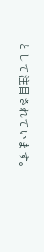として注目されています。